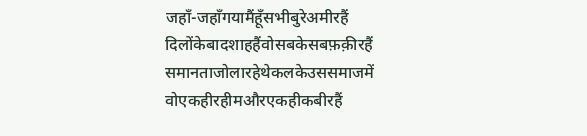जहाँ-जहाँगयामैंहूँसभीबुरेअमीरहैं
दिलोंकेबादशाहहैंवोसबकेसबफ़क़ीरहैं
समानताजोलारहेथेकलकेउससमाजमें
वोएकहीरहीमऔरएकहीकबीरहैं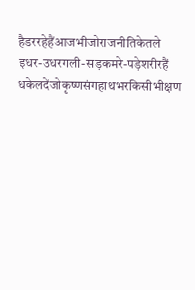हैडररहेहैंआजभीजोराजनीतिकेतले
इधर-उधरगली-सड़कमरे-पड़ेशरीरहैं
धकेलदेंजोकृष्णसंगहाथभरकिसीभीक्षण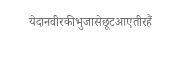येदानवीरकीभुजासेछूटआएतीरहैं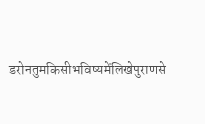डरोनतुमकिसीभविष्यमेंलिखेपुराणसे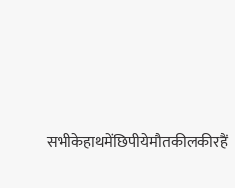सभीकेहाथमेंछिपीयेमौतकीलकीरहैं